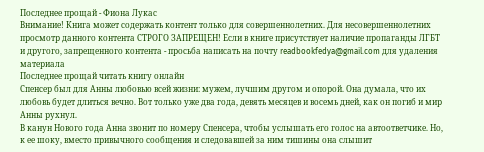Последнее прощай - Фиона Лукас
Внимание! Книга может содержать контент только для совершеннолетних. Для несовершеннолетних просмотр данного контента СТРОГО ЗАПРЕЩЕН! Если в книге присутствует наличие пропаганды ЛГБТ и другого, запрещенного контента - просьба написать на почту readbookfedya@gmail.com для удаления материала
Последнее прощай читать книгу онлайн
Спенсер был для Анны любовью всей жизни: мужем, лучшим другом и опорой. Она думала, что их любовь будет длиться вечно. Вот только уже два года, девять месяцев и восемь дней, как он погиб и мир Анны рухнул.
В канун Нового года Анна звонит по номеру Спенсера, чтобы услышать его голос на автоответчике. Но, к ее шоку, вместо привычного сообщения и следовавшей за ним тишины она слышит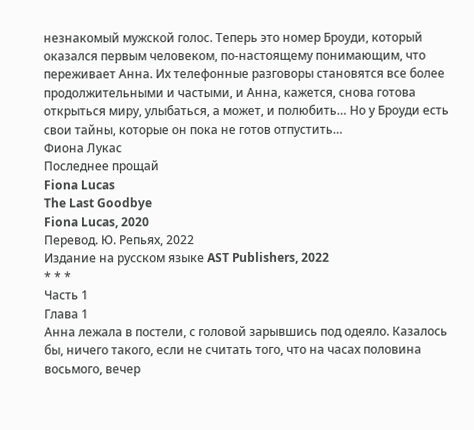незнакомый мужской голос. Теперь это номер Броуди, который оказался первым человеком, по-настоящему понимающим, что переживает Анна. Их телефонные разговоры становятся все более продолжительными и частыми, и Анна, кажется, снова готова открыться миру, улыбаться, а может, и полюбить… Но у Броуди есть свои тайны, которые он пока не готов отпустить…
Фиона Лукас
Последнее прощай
Fiona Lucas
The Last Goodbye
Fiona Lucas, 2020
Перевод. Ю. Репьях, 2022
Издание на русском языке AST Publishers, 2022
* * *
Часть 1
Глава 1
Анна лежала в постели, с головой зарывшись под одеяло. Казалось бы, ничего такого, если не считать того, что на часах половина восьмого, вечер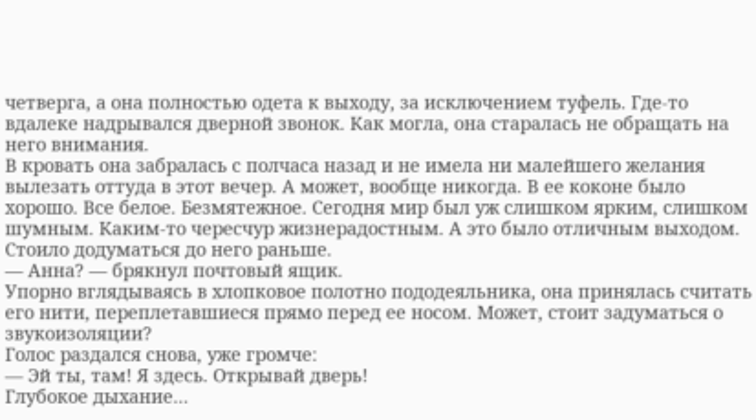четверга, а она полностью одета к выходу, за исключением туфель. Где-то вдалеке надрывался дверной звонок. Как могла, она старалась не обращать на него внимания.
В кровать она забралась с полчаса назад и не имела ни малейшего желания вылезать оттуда в этот вечер. А может, вообще никогда. В ее коконе было хорошо. Все белое. Безмятежное. Сегодня мир был уж слишком ярким, слишком шумным. Каким-то чересчур жизнерадостным. А это было отличным выходом. Стоило додуматься до него раньше.
— Анна? — брякнул почтовый ящик.
Упорно вглядываясь в хлопковое полотно пододеяльника, она принялась считать его нити, переплетавшиеся прямо перед ее носом. Может, стоит задуматься о звукоизоляции?
Голос раздался снова, уже громче:
— Эй ты, там! Я здесь. Открывай дверь!
Глубокое дыхание…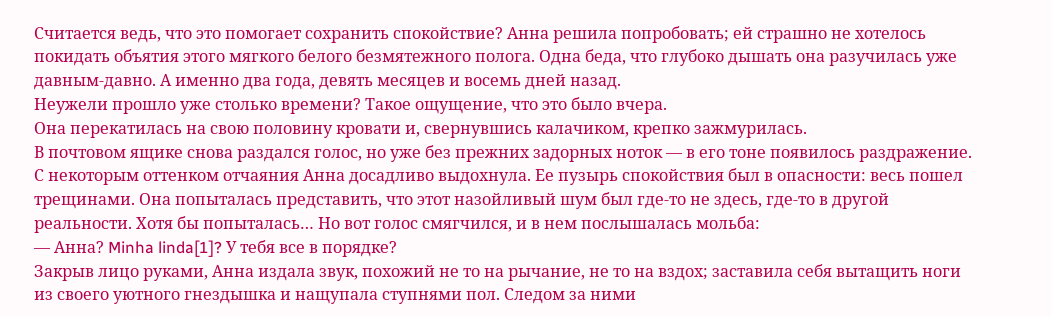Считается ведь, что это помогает сохранить спокойствие? Анна решила попробовать; ей страшно не хотелось покидать объятия этого мягкого белого безмятежного полога. Одна беда, что глубоко дышать она разучилась уже давным-давно. А именно два года, девять месяцев и восемь дней назад.
Неужели прошло уже столько времени? Такое ощущение, что это было вчера.
Она перекатилась на свою половину кровати и, свернувшись калачиком, крепко зажмурилась.
В почтовом ящике снова раздался голос, но уже без прежних задорных ноток — в его тоне появилось раздражение. С некоторым оттенком отчаяния Анна досадливо выдохнула. Ее пузырь спокойствия был в опасности: весь пошел трещинами. Она попыталась представить, что этот назойливый шум был где-то не здесь, где-то в другой реальности. Хотя бы попыталась… Но вот голос смягчился, и в нем послышалась мольба:
— Анна? Minha linda[1]? У тебя все в порядке?
Закрыв лицо руками, Анна издала звук, похожий не то на рычание, не то на вздох; заставила себя вытащить ноги из своего уютного гнездышка и нащупала ступнями пол. Следом за ними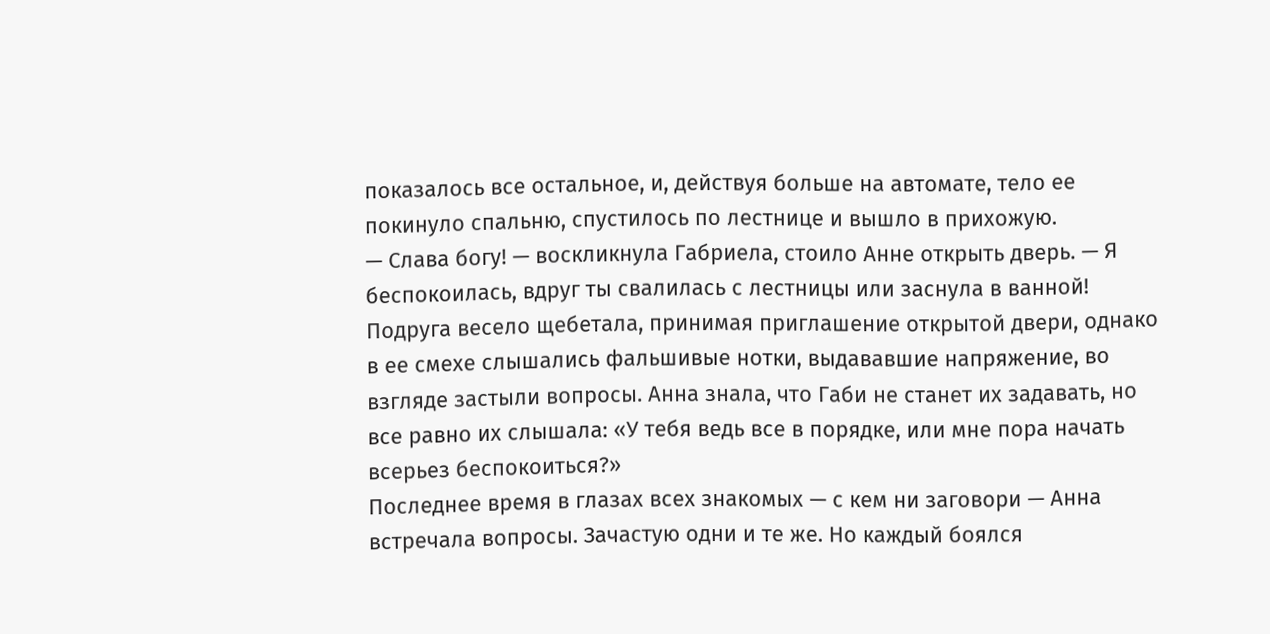показалось все остальное, и, действуя больше на автомате, тело ее покинуло спальню, спустилось по лестнице и вышло в прихожую.
— Слава богу! — воскликнула Габриела, стоило Анне открыть дверь. — Я беспокоилась, вдруг ты свалилась с лестницы или заснула в ванной!
Подруга весело щебетала, принимая приглашение открытой двери, однако в ее смехе слышались фальшивые нотки, выдававшие напряжение, во взгляде застыли вопросы. Анна знала, что Габи не станет их задавать, но все равно их слышала: «У тебя ведь все в порядке, или мне пора начать всерьез беспокоиться?»
Последнее время в глазах всех знакомых — с кем ни заговори — Анна встречала вопросы. Зачастую одни и те же. Но каждый боялся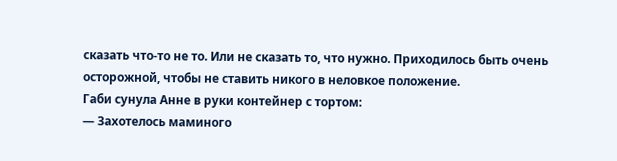сказать что-то не то. Или не сказать то, что нужно. Приходилось быть очень осторожной, чтобы не ставить никого в неловкое положение.
Габи сунула Анне в руки контейнер с тортом:
— Захотелось маминого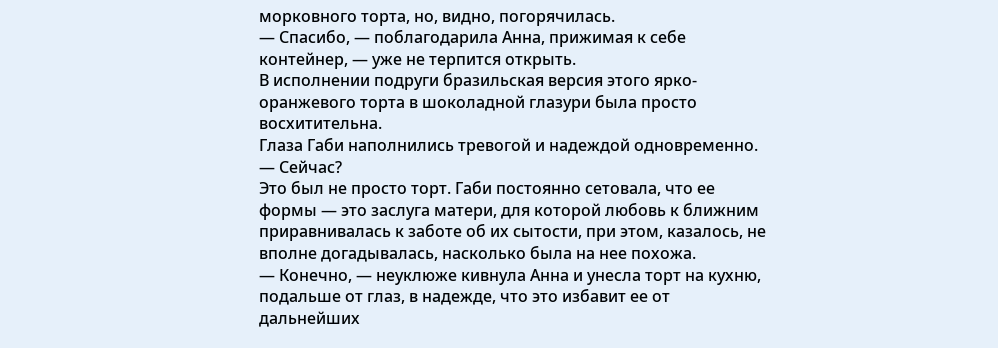морковного торта, но, видно, погорячилась.
— Спасибо, — поблагодарила Анна, прижимая к себе контейнер, — уже не терпится открыть.
В исполнении подруги бразильская версия этого ярко-оранжевого торта в шоколадной глазури была просто восхитительна.
Глаза Габи наполнились тревогой и надеждой одновременно.
— Сейчас?
Это был не просто торт. Габи постоянно сетовала, что ее формы — это заслуга матери, для которой любовь к ближним приравнивалась к заботе об их сытости, при этом, казалось, не вполне догадывалась, насколько была на нее похожа.
— Конечно, — неуклюже кивнула Анна и унесла торт на кухню, подальше от глаз, в надежде, что это избавит ее от дальнейших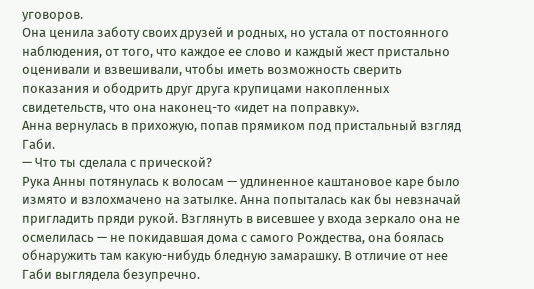уговоров.
Она ценила заботу своих друзей и родных, но устала от постоянного наблюдения, от того, что каждое ее слово и каждый жест пристально оценивали и взвешивали, чтобы иметь возможность сверить показания и ободрить друг друга крупицами накопленных свидетельств, что она наконец-то «идет на поправку».
Анна вернулась в прихожую, попав прямиком под пристальный взгляд Габи.
— Что ты сделала с прической?
Рука Анны потянулась к волосам — удлиненное каштановое каре было измято и взлохмачено на затылке. Анна попыталась как бы невзначай пригладить пряди рукой. Взглянуть в висевшее у входа зеркало она не осмелилась — не покидавшая дома с самого Рождества, она боялась обнаружить там какую-нибудь бледную замарашку. В отличие от нее Габи выглядела безупречно.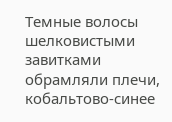Темные волосы шелковистыми завитками обрамляли плечи, кобальтово-синее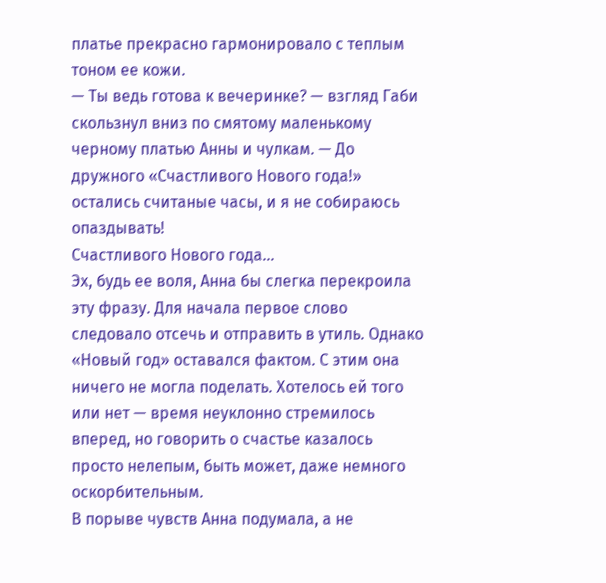платье прекрасно гармонировало с теплым тоном ее кожи.
— Ты ведь готова к вечеринке? — взгляд Габи скользнул вниз по смятому маленькому черному платью Анны и чулкам. — До дружного «Счастливого Нового года!» остались считаные часы, и я не собираюсь опаздывать!
Счастливого Нового года…
Эх, будь ее воля, Анна бы слегка перекроила эту фразу. Для начала первое слово следовало отсечь и отправить в утиль. Однако «Новый год» оставался фактом. С этим она ничего не могла поделать. Хотелось ей того или нет — время неуклонно стремилось вперед, но говорить о счастье казалось просто нелепым, быть может, даже немного оскорбительным.
В порыве чувств Анна подумала, а не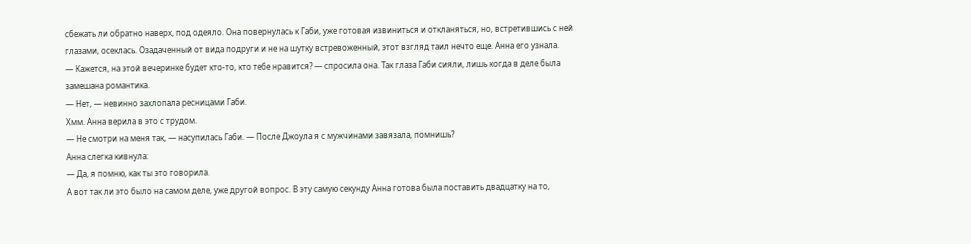сбежать ли обратно наверх, под одеяло. Она повернулась к Габи, уже готовая извиниться и откланяться, но, встретившись с ней глазами, осеклась. Озадаченный от вида подруги и не на шутку встревоженный, этот взгляд таил нечто еще. Анна его узнала.
— Кажется, на этой вечеринке будет кто-то, кто тебе нравится? — спросила она. Так глаза Габи сияли, лишь когда в деле была замешана романтика.
— Нет, — невинно захлопала ресницами Габи.
Хмм. Анна верила в это с трудом.
— Не смотри на меня так, — насупилась Габи. — После Джоула я с мужчинами завязала, помнишь?
Анна слегка кивнула:
— Да, я помню, как ты это говорила.
А вот так ли это было на самом деле, уже другой вопрос. В эту самую секунду Анна готова была поставить двадцатку на то,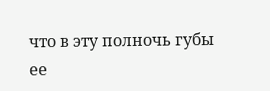что в эту полночь губы ее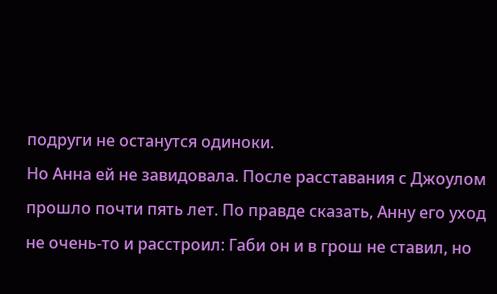подруги не останутся одиноки.
Но Анна ей не завидовала. После расставания с Джоулом прошло почти пять лет. По правде сказать, Анну его уход не очень-то и расстроил: Габи он и в грош не ставил, но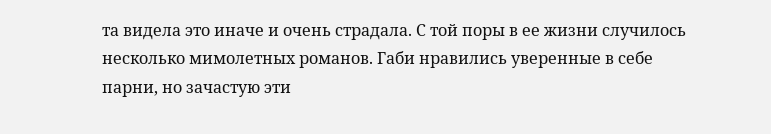та видела это иначе и очень страдала. С той поры в ее жизни случилось несколько мимолетных романов. Габи нравились уверенные в себе парни, но зачастую эти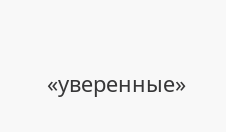«уверенные»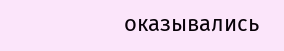оказывались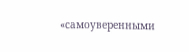«самоуверенными